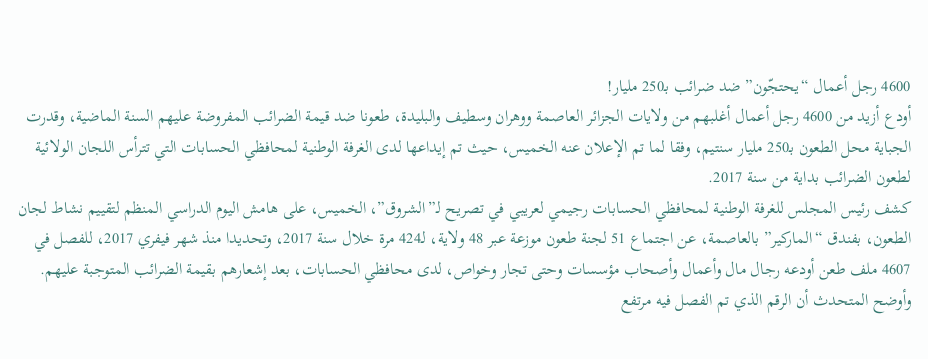4600 رجل أعمال “يحتجّون” ضد ضرائب بـ250 مليار!
أودع أزيد من 4600 رجل أعمال أغلبهم من ولايات الجزائر العاصمة ووهران وسطيف والبليدة، طعونا ضد قيمة الضرائب المفروضة عليهم السنة الماضية، وقدرت الجباية محل الطعون بـ250 مليار سنتيم، وفقا لما تم الإعلان عنه الخميس، حيث تم إيداعها لدى الغرفة الوطنية لمحافظي الحسابات التي تترأس اللجان الولائية لطعون الضرائب بداية من سنة 2017.
كشف رئيس المجلس للغرفة الوطنية لمحافظي الحسابات رجيمي لعريبي في تصريح لـ”الشروق”، الخميس، على هامش اليوم الدراسي المنظم لتقييم نشاط لجان الطعون، بفندق “الماركير” بالعاصمة، عن اجتماع 51 لجنة طعون موزعة عبر 48 ولاية، لـ424 مرة خلال سنة 2017، وتحديدا منذ شهر فيفري 2017، للفصل في 4607 ملف طعن أودعه رجال مال وأعمال وأصحاب مؤسسات وحتى تجار وخواص، لدى محافظي الحسابات، بعد إشعارهم بقيمة الضرائب المتوجبة عليهم.
وأوضح المتحدث أن الرقم الذي تم الفصل فيه مرتفع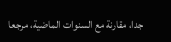جدا، مقارنة مع السنوات الماضية، مرجعا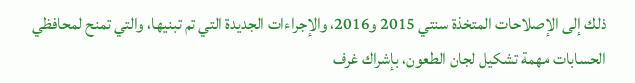ذلك إلى الإصلاحات المتخذة سنتي 2015 و2016، والإجراءات الجديدة التي تم تبنيها، والتي تمنح لمحافظي الحسابات مهمة تشكيل لجان الطعون، بإشراك غرف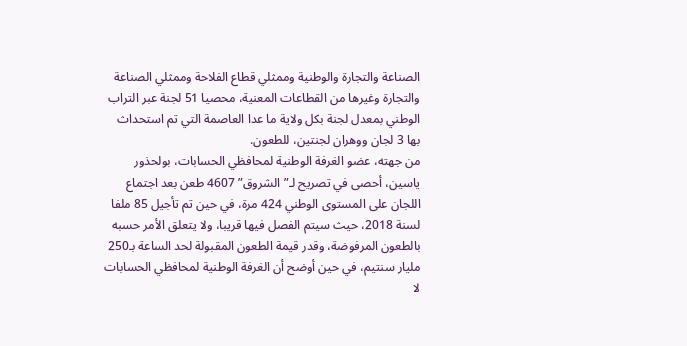الصناعة والتجارة والوطنية وممثلي قطاع الفلاحة وممثلي الصناعة والتجارة وغيرها من القطاعات المعنية، محصيا 51 لجنة عبر التراب الوطني بمعدل لجنة بكل ولاية ما عدا العاصمة التي تم استحداث بها 3 لجان ووهران لجنتين، للطعون.
من جهته، عضو الغرفة الوطنية لمحافظي الحسابات، بولحذور ياسين، أحصى في تصريح لـ”الشروق” 4607 طعن بعد اجتماع اللجان على المستوى الوطني 424 مرة، في حين تم تأجيل 85 ملفا لسنة 2018، حيث سيتم الفصل فيها قريبا، ولا يتعلق الأمر حسبه بالطعون المرفوضة، وقدر قيمة الطعون المقبولة لحد الساعة بـ250 مليار سنتيم، في حين أوضح أن الغرفة الوطنية لمحافظي الحسابات لا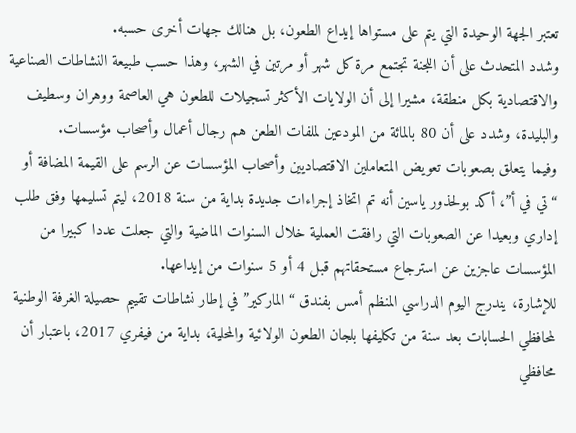تعتبر الجهة الوحيدة التي يتم على مستواها إيداع الطعون، بل هنالك جهات أخرى حسبه.
وشدد المتحدث على أن اللجنة تجتمع مرة كل شهر أو مرتين في الشهر، وهذا حسب طبيعة النشاطات الصناعية والاقتصادية بكل منطقة، مشيرا إلى أن الولايات الأكثر تسجيلات للطعون هي العاصمة ووهران وسطيف والبليدة، وشدد على أن 80 بالمائة من المودعين لملفات الطعن هم رجال أعمال وأصحاب مؤسسات.
وفيما يتعلق بصعوبات تعويض المتعاملين الاقتصاديين وأصحاب المؤسسات عن الرسم على القيمة المضافة أو “تي في أ”، أكد بولحذور ياسين أنه تم اتخاذ إجراءات جديدة بداية من سنة 2018، ليتم تسليمها وفق طلب إداري وبعيدا عن الصعوبات التي رافقت العملية خلال السنوات الماضية والتي جعلت عددا كبيرا من المؤسسات عاجزين عن استرجاع مستحقاتهم قبل 4 أو 5 سنوات من إيداعها.
للإشارة، يندرج اليوم الدراسي المنظم أمس بفندق “الماركير” في إطار نشاطات تقييم حصيلة الغرفة الوطنية لمحافظي الحسابات بعد سنة من تكليفها بلجان الطعون الولائية والمحلية، بداية من فيفري 2017، باعتبار أن محافظي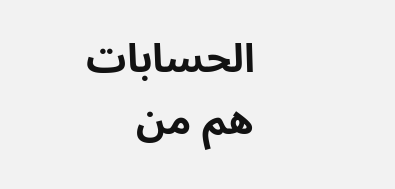الحسابات هم من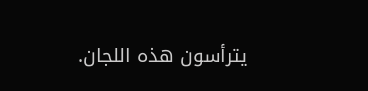يترأسون هذه اللجان.